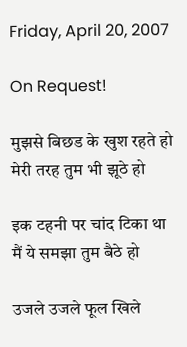Friday, April 20, 2007

On Request!

मुझसे बिछड के खुश रहते हो
मेरी तरह तुम भी झूठे हो

इक टहनी पर चांद टिका था
मैं ये समझा तुम बैठे हो

उजले उजले फूल खिले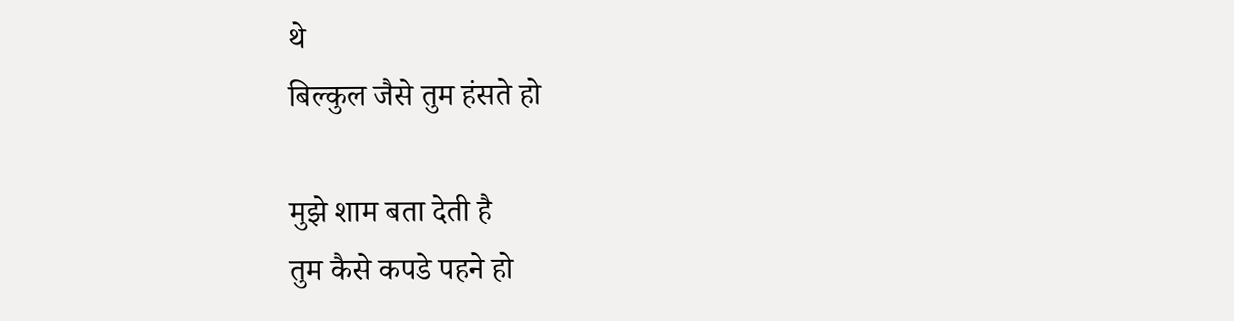थे
बिल्कुल जैसे तुम हंसते हो

मुझे शाम बता देती है
तुम कैसे कपडे पहने हो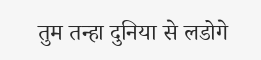तुम तन्हा दुनिया से लडोगे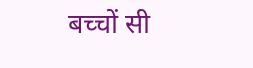बच्चों सी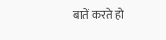बातें करते हो